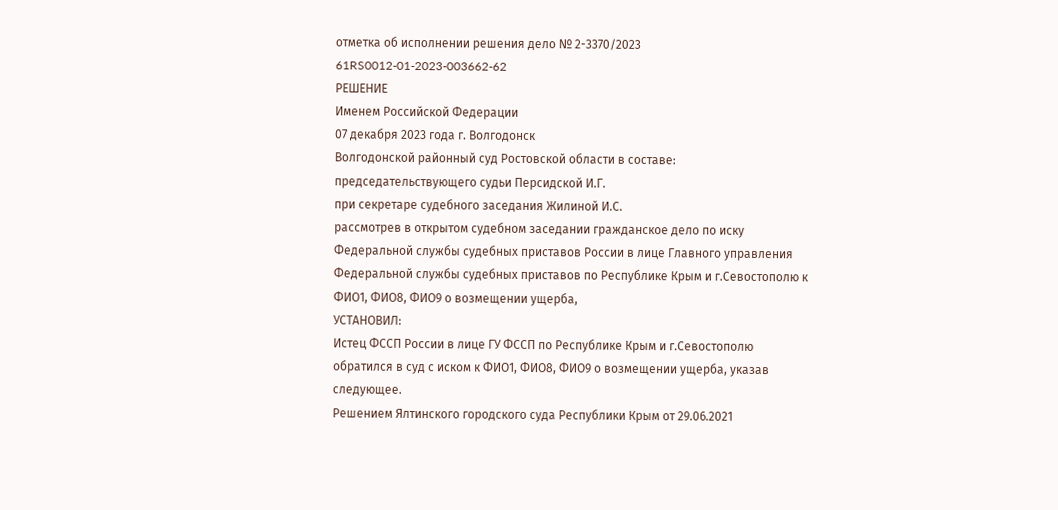отметка об исполнении решения дело № 2-3370/2023
61RS0012-01-2023-003662-62
РЕШЕНИЕ
Именем Российской Федерации
07 декабря 2023 года г. Волгодонск
Волгодонской районный суд Ростовской области в составе:
председательствующего судьи Персидской И.Г.
при секретаре судебного заседания Жилиной И.С.
рассмотрев в открытом судебном заседании гражданское дело по иску Федеральной службы судебных приставов России в лице Главного управления Федеральной службы судебных приставов по Республике Крым и г.Севостополю к ФИО1, ФИО8, ФИО9 о возмещении ущерба,
УСТАНОВИЛ:
Истец ФССП России в лице ГУ ФССП по Республике Крым и г.Севостополю обратился в суд с иском к ФИО1, ФИО8, ФИО9 о возмещении ущерба, указав следующее.
Решением Ялтинского городского суда Республики Крым от 29.06.2021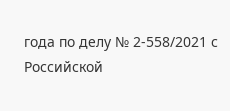года по делу № 2-558/2021 с Российской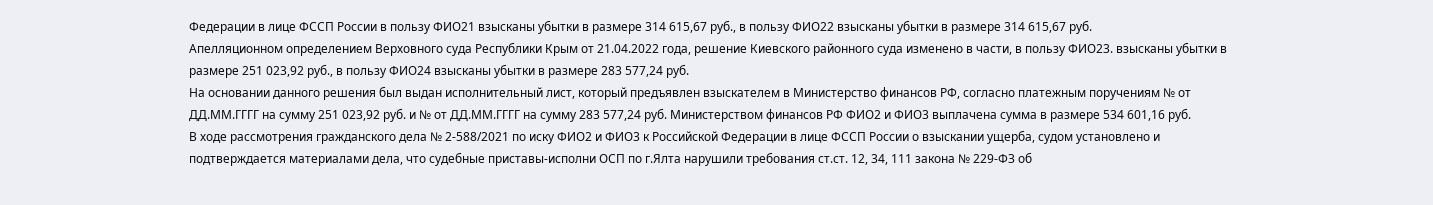Федерации в лице ФССП России в пользу ФИО21 взысканы убытки в размере 314 615,67 руб., в пользу ФИО22 взысканы убытки в размере 314 615,67 руб.
Апелляционном определением Верховного суда Республики Крым от 21.04.2022 года, решение Киевского районного суда изменено в части, в пользу ФИО23. взысканы убытки в размере 251 023,92 руб., в пользу ФИО24 взысканы убытки в размере 283 577,24 руб.
На основании данного решения был выдан исполнительный лист, который предъявлен взыскателем в Министерство финансов РФ, согласно платежным поручениям № от ДД.ММ.ГГГГ на сумму 251 023,92 руб. и № от ДД.ММ.ГГГГ на сумму 283 577,24 руб. Министерством финансов РФ ФИО2 и ФИО3 выплачена сумма в размере 534 601,16 руб.
В ходе рассмотрения гражданского дела № 2-588/2021 по иску ФИО2 и ФИО3 к Российской Федерации в лице ФССП России о взыскании ущерба, судом установлено и подтверждается материалами дела, что судебные приставы-исполни ОСП по г.Ялта нарушили требования ст.ст. 12, 34, 111 закона № 229-ФЗ об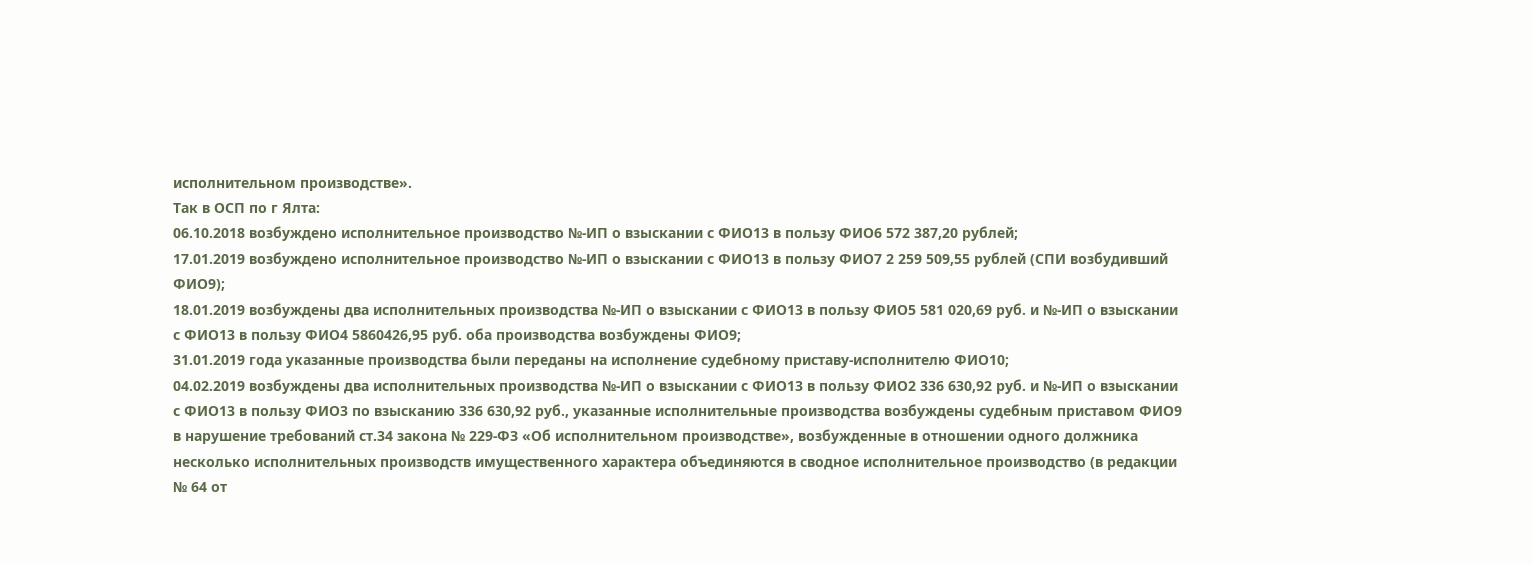исполнительном производстве».
Так в ОСП по г Ялта:
06.10.2018 возбуждено исполнительное производство №-ИП о взыскании с ФИО13 в пользу ФИО6 572 387,20 рублей;
17.01.2019 возбуждено исполнительное производство №-ИП о взыскании с ФИО13 в пользу ФИО7 2 259 509,55 рублей (СПИ возбудивший ФИО9);
18.01.2019 возбуждены два исполнительных производства №-ИП о взыскании с ФИО13 в пользу ФИО5 581 020,69 руб. и №-ИП о взыскании с ФИО13 в пользу ФИО4 5860426,95 руб. оба производства возбуждены ФИО9;
31.01.2019 года указанные производства были переданы на исполнение судебному приставу-исполнителю ФИО10;
04.02.2019 возбуждены два исполнительных производства №-ИП о взыскании с ФИО13 в пользу ФИО2 336 630,92 руб. и №-ИП о взыскании с ФИО13 в пользу ФИО3 по взысканию 336 630,92 руб., указанные исполнительные производства возбуждены судебным приставом ФИО9 в нарушение требований ст.34 закона № 229-ФЗ «Об исполнительном производстве», возбужденные в отношении одного должника несколько исполнительных производств имущественного характера объединяются в сводное исполнительное производство (в редакции № 64 от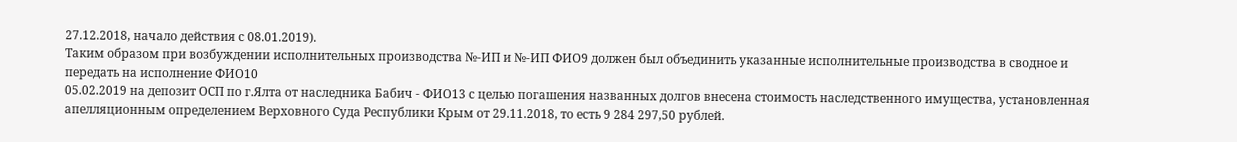27.12.2018, начало действия с 08.01.2019).
Таким образом при возбуждении исполнительных производства №-ИП и №-ИП ФИО9 должен был объединить указанные исполнительные производства в сводное и передать на исполнение ФИО10
05.02.2019 на депозит ОСП по г.Ялта от наследника Бабич - ФИО13 с целью погашения названных долгов внесена стоимость наследственного имущества, установленная апелляционным определением Верховного Суда Республики Крым от 29.11.2018, то есть 9 284 297,50 рублей.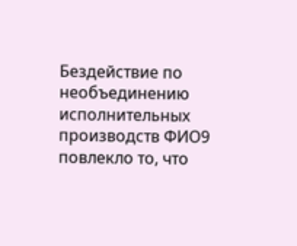Бездействие по необъединению исполнительных производств ФИО9 повлекло то, что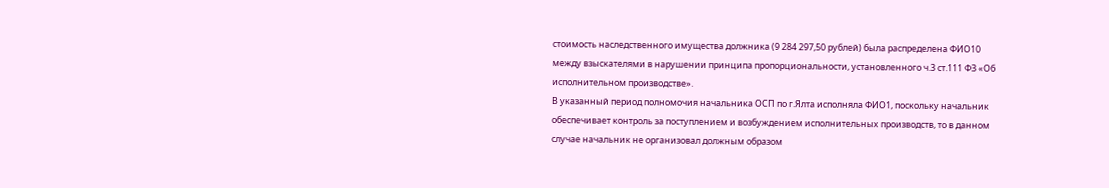стоимость наследственного имущества должника (9 284 297,50 рублей) была распределена ФИО10 между взыскателями в нарушении принципа пропорциональности, установленного ч.3 ст.111 ФЗ «Об исполнительном производстве».
В указанный период полномочия начальника ОСП по г.Ялта исполняла ФИО1, поскольку начальник обеспечивает контроль за поступлением и возбуждением исполнительных производств, то в данном случае начальник не организовал должным образом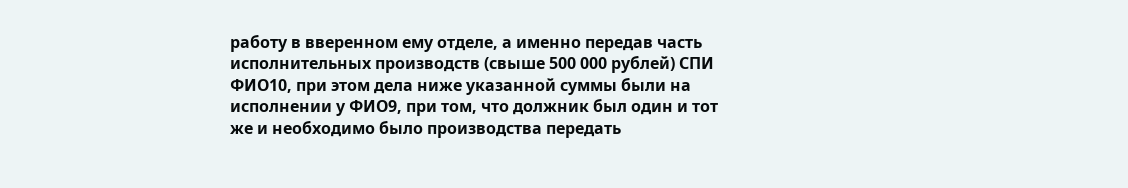работу в вверенном ему отделе, а именно передав часть исполнительных производств (свыше 500 000 рублей) СПИ ФИО10, при этом дела ниже указанной суммы были на исполнении у ФИО9, при том, что должник был один и тот же и необходимо было производства передать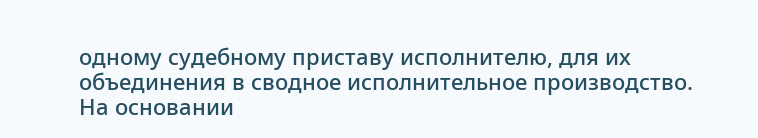одному судебному приставу исполнителю, для их объединения в сводное исполнительное производство.
На основании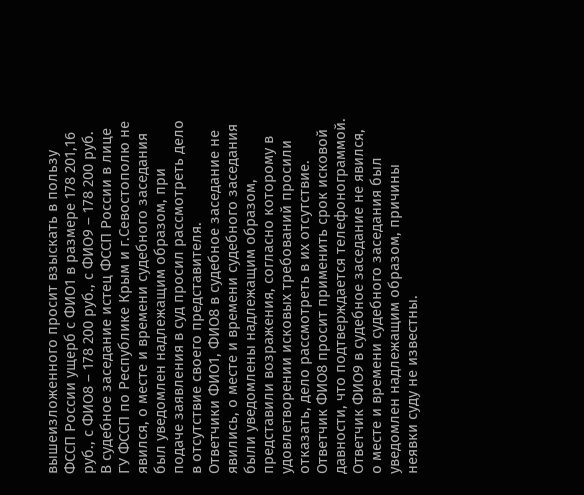вышеизложенного просит взыскать в пользу ФССП России ущерб с ФИО1 в размере 178 201,16 руб., с ФИО8 – 178 200 руб., с ФИО9 – 178 200 руб.
В судебное заседание истец ФССП России в лице ГУ ФССП по Республике Крым и г.Севостополю не явился, о месте и времени судебного заседания был уведомлен надлежащим образом, при подаче заявления в суд просил рассмотреть дело в отсутствие своего представителя.
Ответчики ФИО1, ФИО8 в судебное заседание не явились, о месте и времени судебного заседания были уведомлены надлежащим образом, представили возражения, согласно которому в удовлетворении исковых требований просили отказать, дело рассмотреть в их отсутствие.
Ответчик ФИО8 просит применить срок исковой давности, что подтверждается телефонограммой.
Ответчик ФИО9 в судебное заседание не явился, о месте и времени судебного заседания был уведомлен надлежащим образом, причины неявки суду не известны.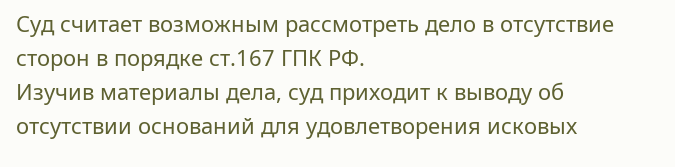Суд считает возможным рассмотреть дело в отсутствие сторон в порядке ст.167 ГПК РФ.
Изучив материалы дела, суд приходит к выводу об отсутствии оснований для удовлетворения исковых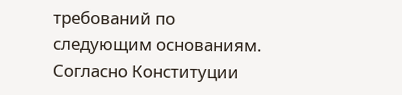требований по следующим основаниям.
Согласно Конституции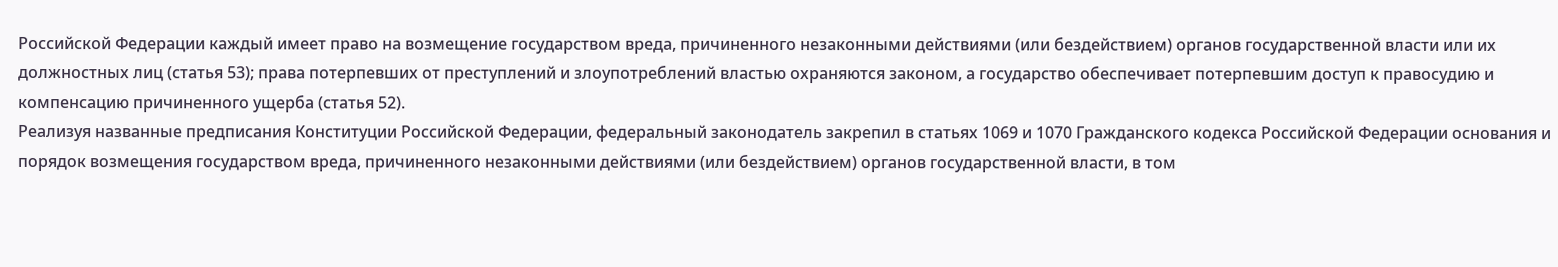Российской Федерации каждый имеет право на возмещение государством вреда, причиненного незаконными действиями (или бездействием) органов государственной власти или их должностных лиц (статья 53); права потерпевших от преступлений и злоупотреблений властью охраняются законом, а государство обеспечивает потерпевшим доступ к правосудию и компенсацию причиненного ущерба (статья 52).
Реализуя названные предписания Конституции Российской Федерации, федеральный законодатель закрепил в статьях 1069 и 1070 Гражданского кодекса Российской Федерации основания и порядок возмещения государством вреда, причиненного незаконными действиями (или бездействием) органов государственной власти, в том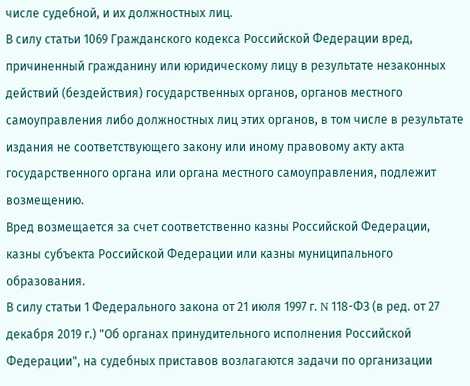числе судебной, и их должностных лиц.
В силу статьи 1069 Гражданского кодекса Российской Федерации вред, причиненный гражданину или юридическому лицу в результате незаконных действий (бездействия) государственных органов, органов местного самоуправления либо должностных лиц этих органов, в том числе в результате издания не соответствующего закону или иному правовому акту акта государственного органа или органа местного самоуправления, подлежит возмещению.
Вред возмещается за счет соответственно казны Российской Федерации, казны субъекта Российской Федерации или казны муниципального образования.
В силу статьи 1 Федерального закона от 21 июля 1997 г. N 118-ФЗ (в ред. от 27 декабря 2019 г.) "Об органах принудительного исполнения Российской Федерации", на судебных приставов возлагаются задачи по организации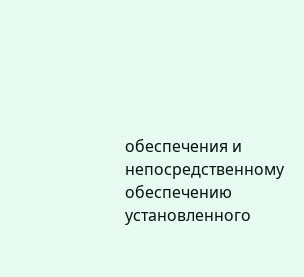обеспечения и непосредственному обеспечению установленного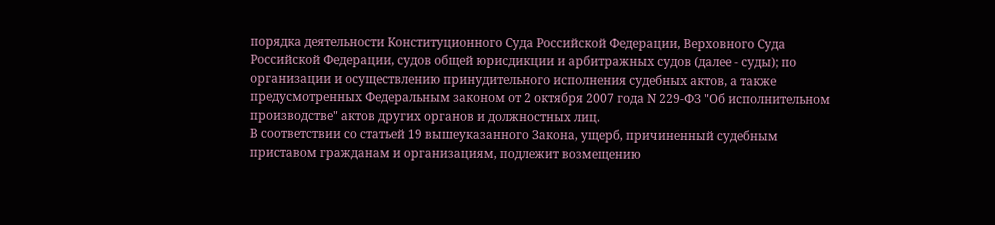порядка деятельности Конституционного Суда Российской Федерации, Верховного Суда Российской Федерации, судов общей юрисдикции и арбитражных судов (далее - суды); по организации и осуществлению принудительного исполнения судебных актов, а также предусмотренных Федеральным законом от 2 октября 2007 года N 229-ФЗ "Об исполнительном производстве" актов других органов и должностных лиц.
В соответствии со статьей 19 вышеуказанного Закона, ущерб, причиненный судебным приставом гражданам и организациям, подлежит возмещению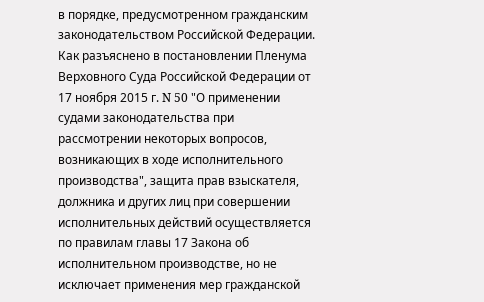в порядке, предусмотренном гражданским законодательством Российской Федерации.
Как разъяснено в постановлении Пленума Верховного Суда Российской Федерации от 17 ноября 2015 г. N 50 "О применении судами законодательства при рассмотрении некоторых вопросов, возникающих в ходе исполнительного производства", защита прав взыскателя, должника и других лиц при совершении исполнительных действий осуществляется по правилам главы 17 Закона об исполнительном производстве, но не исключает применения мер гражданской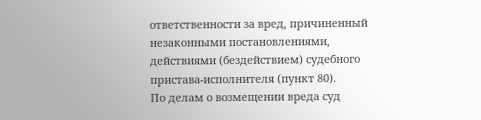ответственности за вред, причиненный незаконными постановлениями, действиями (бездействием) судебного пристава-исполнителя (пункт 80).
По делам о возмещении вреда суд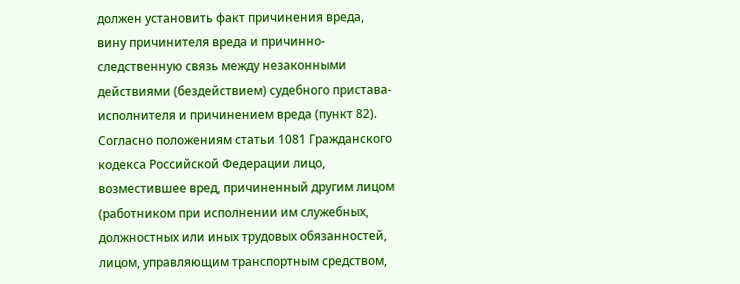должен установить факт причинения вреда, вину причинителя вреда и причинно-следственную связь между незаконными действиями (бездействием) судебного пристава-исполнителя и причинением вреда (пункт 82).
Согласно положениям статьи 1081 Гражданского кодекса Российской Федерации лицо, возместившее вред, причиненный другим лицом (работником при исполнении им служебных, должностных или иных трудовых обязанностей, лицом, управляющим транспортным средством,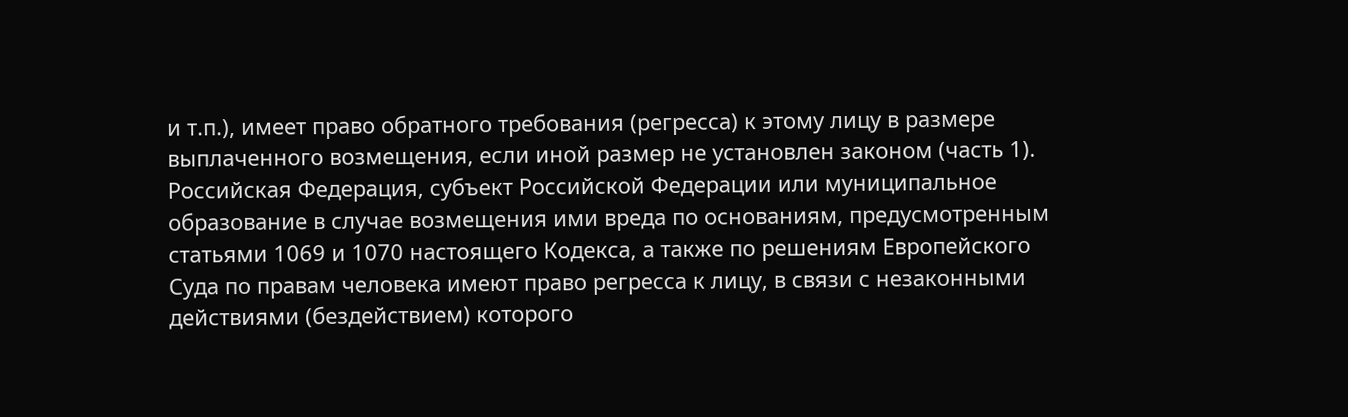и т.п.), имеет право обратного требования (регресса) к этому лицу в размере выплаченного возмещения, если иной размер не установлен законом (часть 1).
Российская Федерация, субъект Российской Федерации или муниципальное образование в случае возмещения ими вреда по основаниям, предусмотренным статьями 1069 и 1070 настоящего Кодекса, а также по решениям Европейского Суда по правам человека имеют право регресса к лицу, в связи с незаконными действиями (бездействием) которого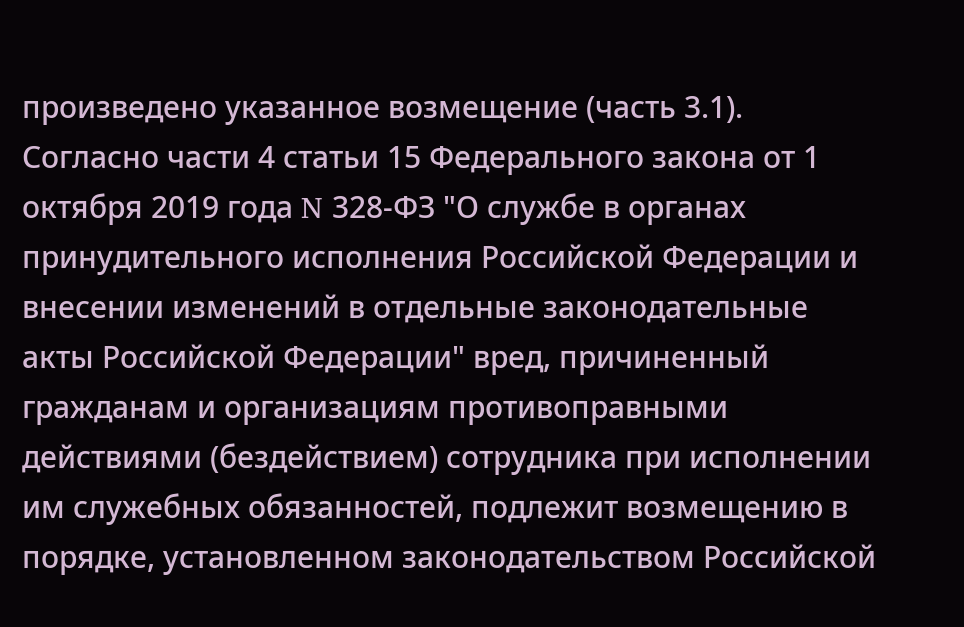произведено указанное возмещение (часть 3.1).
Согласно части 4 статьи 15 Федерального закона от 1 октября 2019 года N 328-ФЗ "О службе в органах принудительного исполнения Российской Федерации и внесении изменений в отдельные законодательные акты Российской Федерации" вред, причиненный гражданам и организациям противоправными действиями (бездействием) сотрудника при исполнении им служебных обязанностей, подлежит возмещению в порядке, установленном законодательством Российской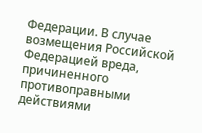Федерации. В случае возмещения Российской Федерацией вреда, причиненного противоправными действиями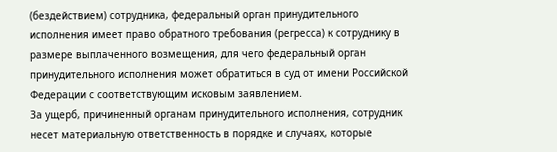(бездействием) сотрудника, федеральный орган принудительного исполнения имеет право обратного требования (регресса) к сотруднику в размере выплаченного возмещения, для чего федеральный орган принудительного исполнения может обратиться в суд от имени Российской Федерации с соответствующим исковым заявлением.
За ущерб, причиненный органам принудительного исполнения, сотрудник несет материальную ответственность в порядке и случаях, которые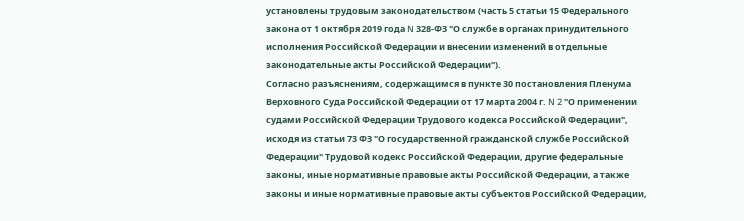установлены трудовым законодательством (часть 5 статьи 15 Федерального закона от 1 октября 2019 года N 328-ФЗ "О службе в органах принудительного исполнения Российской Федерации и внесении изменений в отдельные законодательные акты Российской Федерации").
Согласно разъяснениям, содержащимся в пункте 30 постановления Пленума Верховного Суда Российской Федерации от 17 марта 2004 г. N 2 "О применении судами Российской Федерации Трудового кодекса Российской Федерации", исходя из статьи 73 ФЗ "О государственной гражданской службе Российской Федерации" Трудовой кодекс Российской Федерации, другие федеральные законы, иные нормативные правовые акты Российской Федерации, а также законы и иные нормативные правовые акты субъектов Российской Федерации,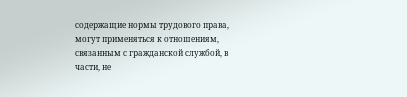содержащие нормы трудового права, могут применяться к отношениям, связанным с гражданской службой, в части, не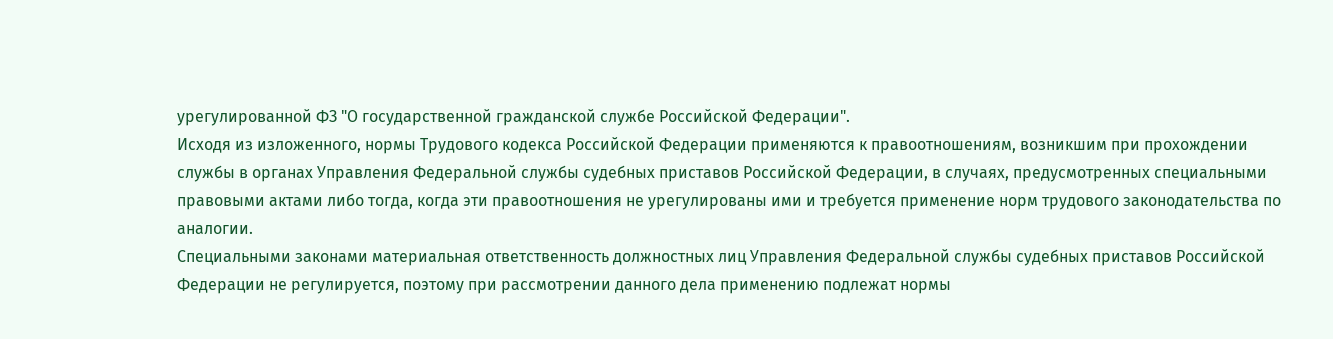урегулированной ФЗ "О государственной гражданской службе Российской Федерации".
Исходя из изложенного, нормы Трудового кодекса Российской Федерации применяются к правоотношениям, возникшим при прохождении службы в органах Управления Федеральной службы судебных приставов Российской Федерации, в случаях, предусмотренных специальными правовыми актами либо тогда, когда эти правоотношения не урегулированы ими и требуется применение норм трудового законодательства по аналогии.
Специальными законами материальная ответственность должностных лиц Управления Федеральной службы судебных приставов Российской Федерации не регулируется, поэтому при рассмотрении данного дела применению подлежат нормы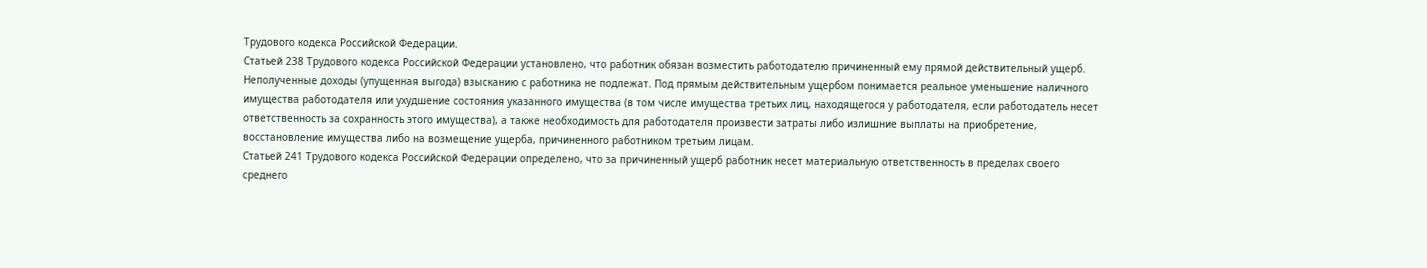Трудового кодекса Российской Федерации.
Статьей 238 Трудового кодекса Российской Федерации установлено, что работник обязан возместить работодателю причиненный ему прямой действительный ущерб. Неполученные доходы (упущенная выгода) взысканию с работника не подлежат. Под прямым действительным ущербом понимается реальное уменьшение наличного имущества работодателя или ухудшение состояния указанного имущества (в том числе имущества третьих лиц, находящегося у работодателя, если работодатель несет ответственность за сохранность этого имущества), а также необходимость для работодателя произвести затраты либо излишние выплаты на приобретение, восстановление имущества либо на возмещение ущерба, причиненного работником третьим лицам.
Статьей 241 Трудового кодекса Российской Федерации определено, что за причиненный ущерб работник несет материальную ответственность в пределах своего среднего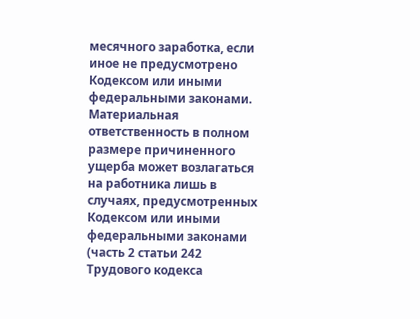месячного заработка, если иное не предусмотрено Кодексом или иными федеральными законами.
Материальная ответственность в полном размере причиненного ущерба может возлагаться на работника лишь в случаях, предусмотренных Кодексом или иными федеральными законами (часть 2 статьи 242 Трудового кодекса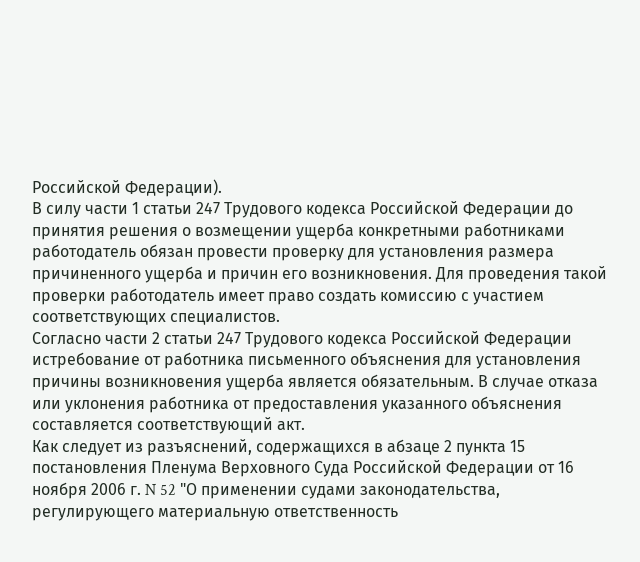Российской Федерации).
В силу части 1 статьи 247 Трудового кодекса Российской Федерации до принятия решения о возмещении ущерба конкретными работниками работодатель обязан провести проверку для установления размера причиненного ущерба и причин его возникновения. Для проведения такой проверки работодатель имеет право создать комиссию с участием соответствующих специалистов.
Согласно части 2 статьи 247 Трудового кодекса Российской Федерации истребование от работника письменного объяснения для установления причины возникновения ущерба является обязательным. В случае отказа или уклонения работника от предоставления указанного объяснения составляется соответствующий акт.
Как следует из разъяснений, содержащихся в абзаце 2 пункта 15 постановления Пленума Верховного Суда Российской Федерации от 16 ноября 2006 г. N 52 "О применении судами законодательства, регулирующего материальную ответственность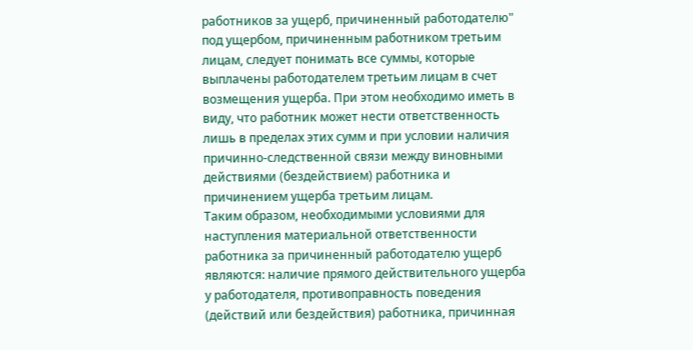работников за ущерб, причиненный работодателю" под ущербом, причиненным работником третьим лицам, следует понимать все суммы, которые выплачены работодателем третьим лицам в счет возмещения ущерба. При этом необходимо иметь в виду, что работник может нести ответственность лишь в пределах этих сумм и при условии наличия причинно-следственной связи между виновными действиями (бездействием) работника и причинением ущерба третьим лицам.
Таким образом, необходимыми условиями для наступления материальной ответственности работника за причиненный работодателю ущерб являются: наличие прямого действительного ущерба у работодателя, противоправность поведения (действий или бездействия) работника, причинная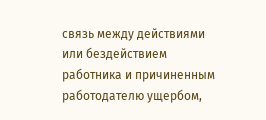связь между действиями или бездействием работника и причиненным работодателю ущербом,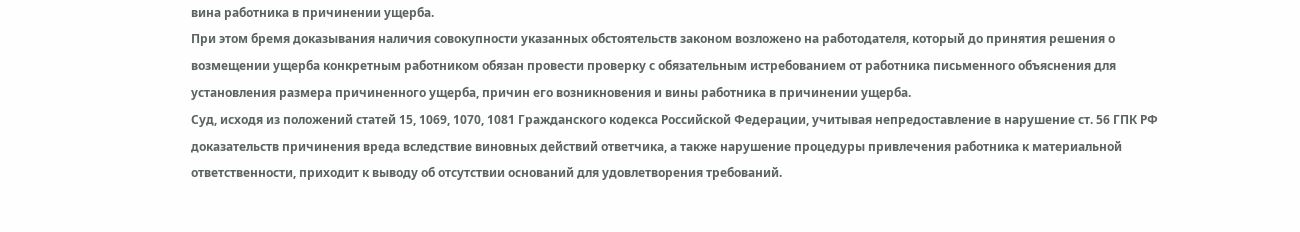вина работника в причинении ущерба.
При этом бремя доказывания наличия совокупности указанных обстоятельств законом возложено на работодателя, который до принятия решения о возмещении ущерба конкретным работником обязан провести проверку с обязательным истребованием от работника письменного объяснения для установления размера причиненного ущерба, причин его возникновения и вины работника в причинении ущерба.
Суд, исходя из положений статей 15, 1069, 1070, 1081 Гражданского кодекса Российской Федерации, учитывая непредоставление в нарушение ст. 56 ГПК РФ доказательств причинения вреда вследствие виновных действий ответчика, а также нарушение процедуры привлечения работника к материальной ответственности, приходит к выводу об отсутствии оснований для удовлетворения требований.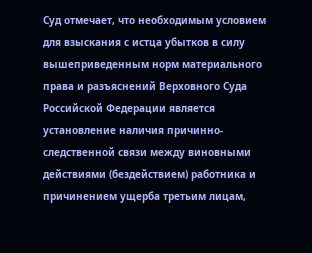Суд отмечает, что необходимым условием для взыскания с истца убытков в силу вышеприведенным норм материального права и разъяснений Верховного Суда Российской Федерации является установление наличия причинно-следственной связи между виновными действиями (бездействием) работника и причинением ущерба третьим лицам,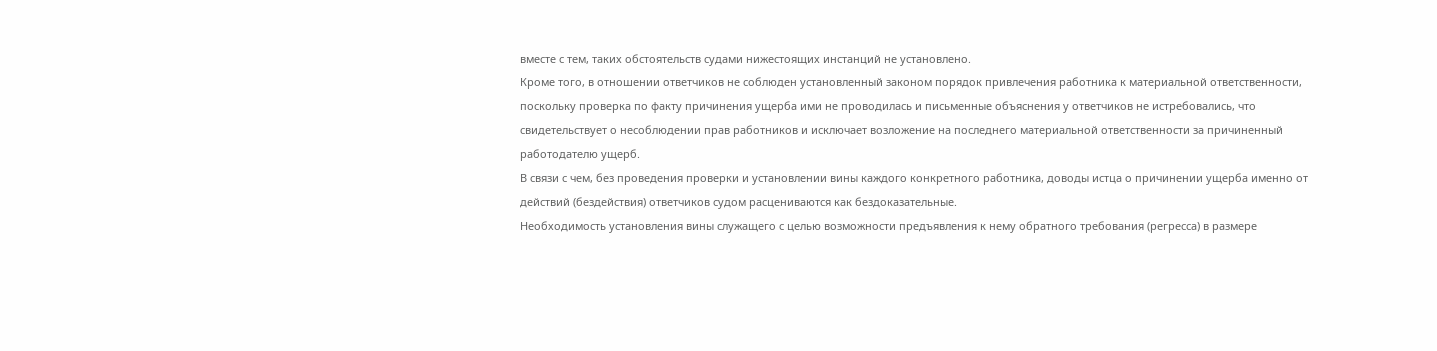вместе с тем, таких обстоятельств судами нижестоящих инстанций не установлено.
Кроме того, в отношении ответчиков не соблюден установленный законом порядок привлечения работника к материальной ответственности, поскольку проверка по факту причинения ущерба ими не проводилась и письменные объяснения у ответчиков не истребовались, что свидетельствует о несоблюдении прав работников и исключает возложение на последнего материальной ответственности за причиненный работодателю ущерб.
В связи с чем, без проведения проверки и установлении вины каждого конкретного работника, доводы истца о причинении ущерба именно от действий (бездействия) ответчиков судом расцениваются как бездоказательные.
Необходимость установления вины служащего с целью возможности предъявления к нему обратного требования (регресса) в размере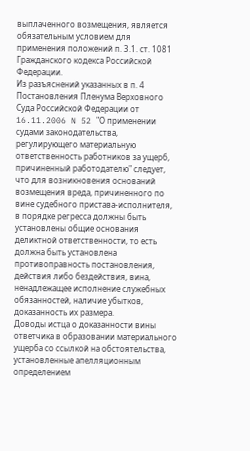выплаченного возмещения, является обязательным условием для применения положений п. 3.1. ст. 1081 Гражданского кодекса Российской Федерации.
Из разъяснений указанных в п. 4 Постановления Пленума Верховного Суда Российской Федерации от 16.11.2006 N 52 "О применении судами законодательства, регулирующего материальную ответственность работников за ущерб, причиненный работодателю" следует, что для возникновения оснований возмещения вреда, причиненного по вине судебного пристава-исполнителя, в порядке регресса должны быть установлены общие основания деликтной ответственности, то есть должна быть установлена противоправность постановления, действия либо бездействия, вина, ненадлежащее исполнение служебных обязанностей, наличие убытков, доказанность их размера.
Доводы истца о доказанности вины ответчика в образовании материального ущерба со ссылкой на обстоятельства, установленные апелляционным определением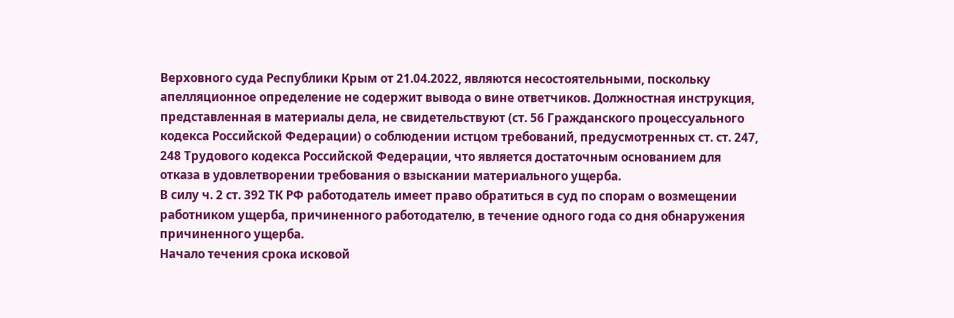Верховного суда Республики Крым от 21.04.2022, являются несостоятельными, поскольку апелляционное определение не содержит вывода о вине ответчиков. Должностная инструкция, представленная в материалы дела, не свидетельствуют (ст. 56 Гражданского процессуального кодекса Российской Федерации) о соблюдении истцом требований, предусмотренных ст. ст. 247, 248 Трудового кодекса Российской Федерации, что является достаточным основанием для отказа в удовлетворении требования о взыскании материального ущерба.
В силу ч. 2 ст. 392 ТК РФ работодатель имеет право обратиться в суд по спорам о возмещении работником ущерба, причиненного работодателю, в течение одного года со дня обнаружения причиненного ущерба.
Начало течения срока исковой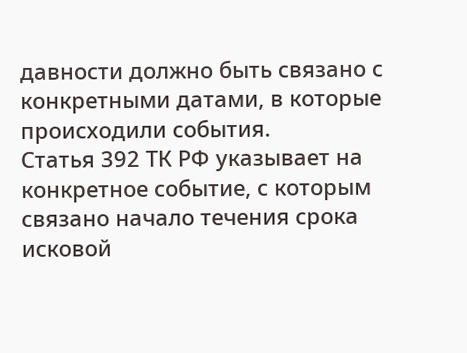давности должно быть связано с конкретными датами, в которые происходили события.
Статья 392 ТК РФ указывает на конкретное событие, с которым связано начало течения срока исковой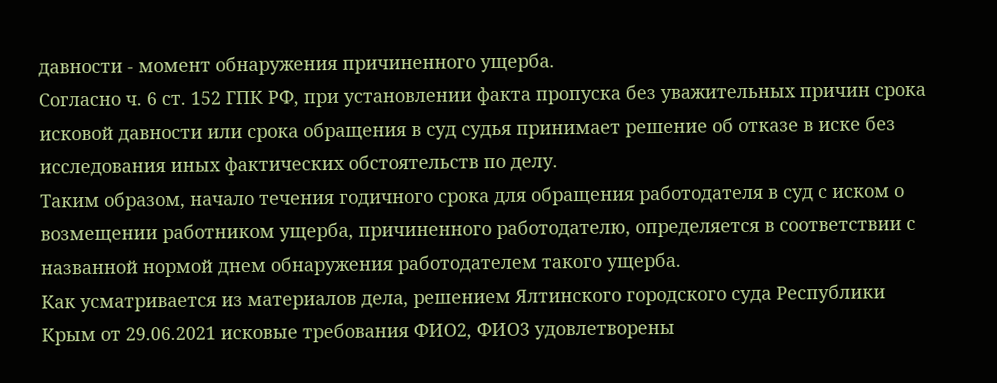давности - момент обнаружения причиненного ущерба.
Согласно ч. 6 ст. 152 ГПК РФ, при установлении факта пропуска без уважительных причин срока исковой давности или срока обращения в суд судья принимает решение об отказе в иске без исследования иных фактических обстоятельств по делу.
Таким образом, начало течения годичного срока для обращения работодателя в суд с иском о возмещении работником ущерба, причиненного работодателю, определяется в соответствии с названной нормой днем обнаружения работодателем такого ущерба.
Как усматривается из материалов дела, решением Ялтинского городского суда Республики Крым от 29.06.2021 исковые требования ФИО2, ФИО3 удовлетворены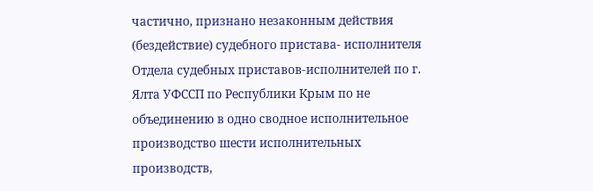частично, признано незаконным действия (бездействие) судебного пристава- исполнителя Отдела судебных приставов-исполнителей по г. Ялта УФССП по Республики Крым по не объединению в одно сводное исполнительное производство шести исполнительных производств,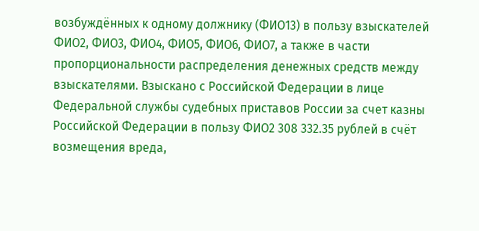возбуждённых к одному должнику (ФИО13) в пользу взыскателей ФИО2, ФИО3, ФИО4, ФИО5, ФИО6, ФИО7, а также в части пропорциональности распределения денежных средств между взыскателями. Взыскано с Российской Федерации в лице Федеральной службы судебных приставов России за счет казны Российской Федерации в пользу ФИО2 308 332.35 рублей в счёт возмещения вреда,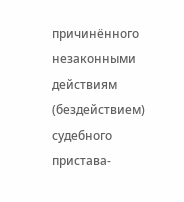причинённого незаконными действиям (бездействием) судебного пристава-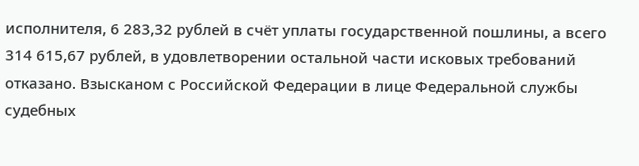исполнителя, 6 283,32 рублей в счёт уплаты государственной пошлины, а всего 314 615,67 рублей, в удовлетворении остальной части исковых требований отказано. Взысканом с Российской Федерации в лице Федеральной службы судебных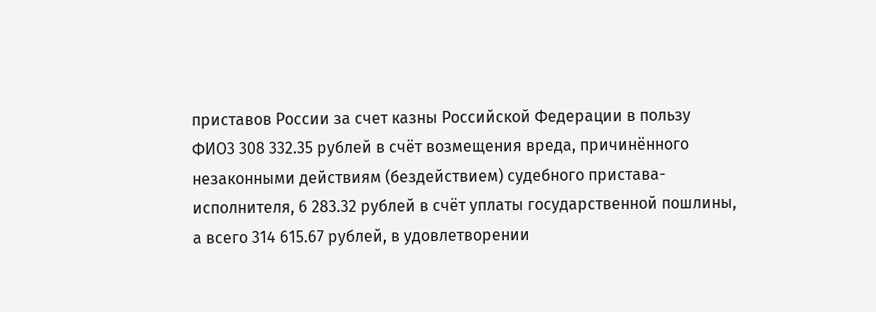приставов России за счет казны Российской Федерации в пользу ФИО3 308 332.35 рублей в счёт возмещения вреда, причинённого незаконными действиям (бездействием) судебного пристава-исполнителя, 6 283.32 рублей в счёт уплаты государственной пошлины, а всего 314 615.67 рублей, в удовлетворении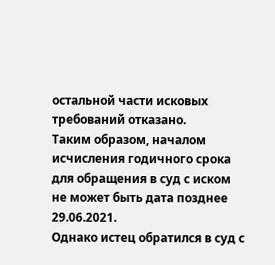остальной части исковых требований отказано.
Таким образом, началом исчисления годичного срока для обращения в суд с иском не может быть дата позднее 29.06.2021.
Однако истец обратился в суд с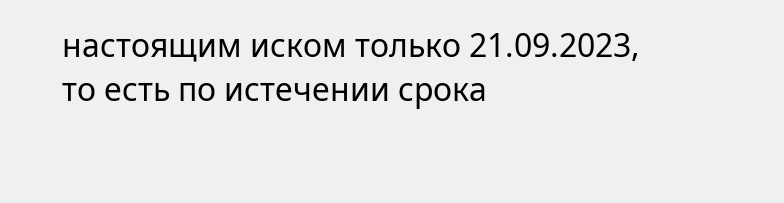настоящим иском только 21.09.2023, то есть по истечении срока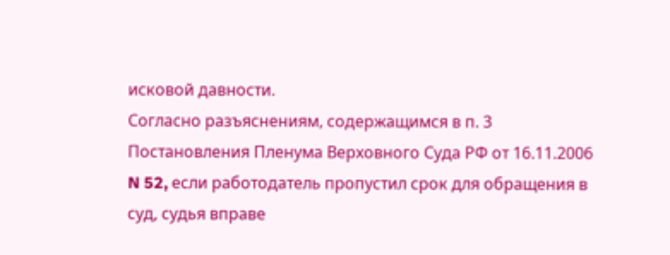исковой давности.
Согласно разъяснениям, содержащимся в п. 3 Постановления Пленума Верховного Суда РФ от 16.11.2006 N 52, если работодатель пропустил срок для обращения в суд, судья вправе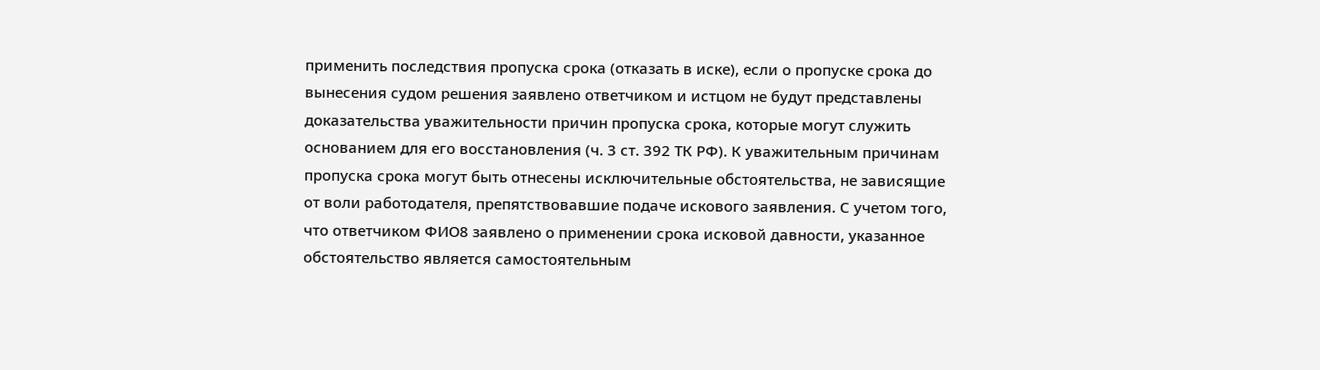применить последствия пропуска срока (отказать в иске), если о пропуске срока до вынесения судом решения заявлено ответчиком и истцом не будут представлены доказательства уважительности причин пропуска срока, которые могут служить основанием для его восстановления (ч. 3 ст. 392 ТК РФ). К уважительным причинам пропуска срока могут быть отнесены исключительные обстоятельства, не зависящие от воли работодателя, препятствовавшие подаче искового заявления. С учетом того, что ответчиком ФИО8 заявлено о применении срока исковой давности, указанное обстоятельство является самостоятельным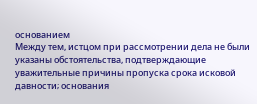основанием
Между тем, истцом при рассмотрении дела не были указаны обстоятельства, подтверждающие уважительные причины пропуска срока исковой давности; основания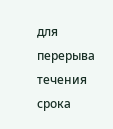для перерыва течения срока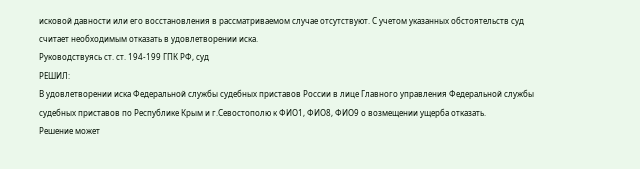исковой давности или его восстановления в рассматриваемом случае отсутствуют. С учетом указанных обстоятельств суд считает необходимым отказать в удовлетворении иска.
Руководствуясь ст. ст. 194-199 ГПК РФ, суд
РЕШИЛ:
В удовлетворении иска Федеральной службы судебных приставов России в лице Главного управления Федеральной службы судебных приставов по Республике Крым и г.Севостополю к ФИО1, ФИО8, ФИО9 о возмещении ущерба отказать.
Решение может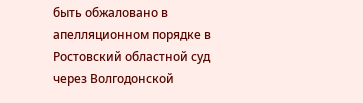быть обжаловано в апелляционном порядке в Ростовский областной суд через Волгодонской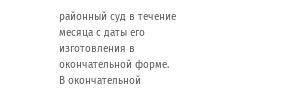районный суд в течение месяца с даты его изготовления в окончательной форме.
В окончательной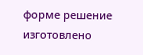форме решение изготовлено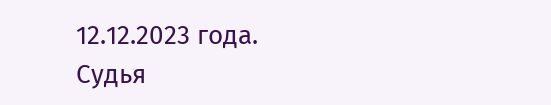12.12.2023 года.
Судья